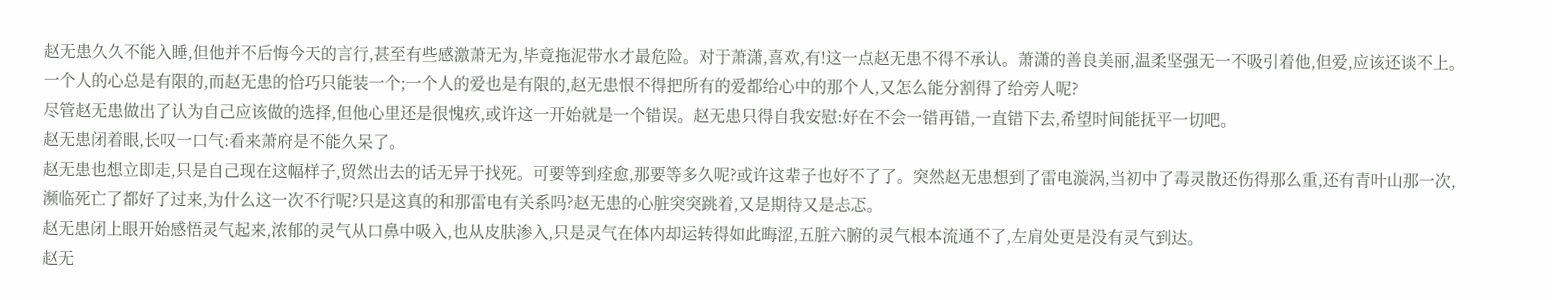赵无患久久不能入睡,但他并不后悔今天的言行,甚至有些感激萧无为,毕竟拖泥带水才最危险。对于萧潇,喜欢,有!这一点赵无患不得不承认。萧潇的善良美丽,温柔坚强无一不吸引着他,但爱,应该还谈不上。一个人的心总是有限的,而赵无患的恰巧只能装一个;一个人的爱也是有限的,赵无患恨不得把所有的爱都给心中的那个人,又怎么能分割得了给旁人呢?
尽管赵无患做出了认为自己应该做的选择,但他心里还是很愧疚,或许这一开始就是一个错误。赵无患只得自我安慰:好在不会一错再错,一直错下去,希望时间能抚平一切吧。
赵无患闭着眼,长叹一口气:看来萧府是不能久呆了。
赵无患也想立即走,只是自己现在这幅样子,贸然出去的话无异于找死。可要等到痊愈,那要等多久呢?或许这辈子也好不了了。突然赵无患想到了雷电漩涡,当初中了毒灵散还伤得那么重,还有青叶山那一次,濒临死亡了都好了过来,为什么这一次不行呢?只是这真的和那雷电有关系吗?赵无患的心脏突突跳着,又是期待又是忐忑。
赵无患闭上眼开始感悟灵气起来,浓郁的灵气从口鼻中吸入,也从皮肤渗入,只是灵气在体内却运转得如此晦涩,五脏六腑的灵气根本流通不了,左肩处更是没有灵气到达。
赵无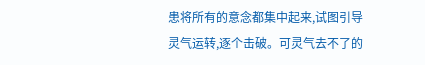患将所有的意念都集中起来,试图引导灵气运转,逐个击破。可灵气去不了的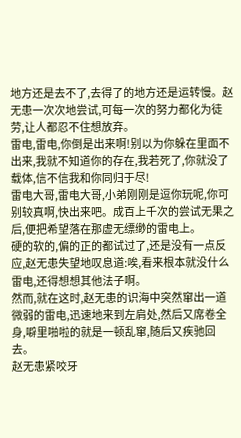地方还是去不了,去得了的地方还是运转慢。赵无患一次次地尝试,可每一次的努力都化为徒劳,让人都忍不住想放弃。
雷电,雷电,你倒是出来啊!别以为你躲在里面不出来,我就不知道你的存在,我若死了,你就没了载体,信不信我和你同归于尽!
雷电大哥,雷电大哥,小弟刚刚是逗你玩呢,你可别较真啊,快出来吧。成百上千次的尝试无果之后,便把希望落在那虚无缥缈的雷电上。
硬的软的,偏的正的都试过了,还是没有一点反应,赵无患失望地叹息道:唉,看来根本就没什么雷电,还得想想其他法子啊。
然而,就在这时,赵无患的识海中突然窜出一道微弱的雷电,迅速地来到左肩处,然后又席卷全身,噼里啪啦的就是一顿乱窜,随后又疾驰回去。
赵无患紧咬牙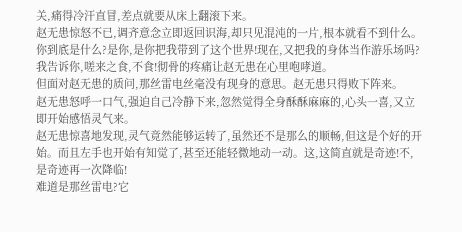关,痛得冷汗直冒,差点就要从床上翻滚下来。
赵无患惊怒不已,调齐意念立即返回识海,却只见混沌的一片,根本就看不到什么。
你到底是什么?是你,是你把我带到了这个世界!现在,又把我的身体当作游乐场吗?我告诉你,嗟来之食,不食!彻骨的疼痛让赵无患在心里咆哮道。
但面对赵无患的质问,那丝雷电丝毫没有现身的意思。赵无患只得败下阵来。
赵无患怒呼一口气,强迫自己冷静下来,忽然觉得全身酥酥麻麻的,心头一喜,又立即开始感悟灵气来。
赵无患惊喜地发现,灵气竟然能够运转了,虽然还不是那么的顺畅,但这是个好的开始。而且左手也开始有知觉了,甚至还能轻微地动一动。这,这简直就是奇迹!不,是奇迹再一次降临!
难道是那丝雷电?它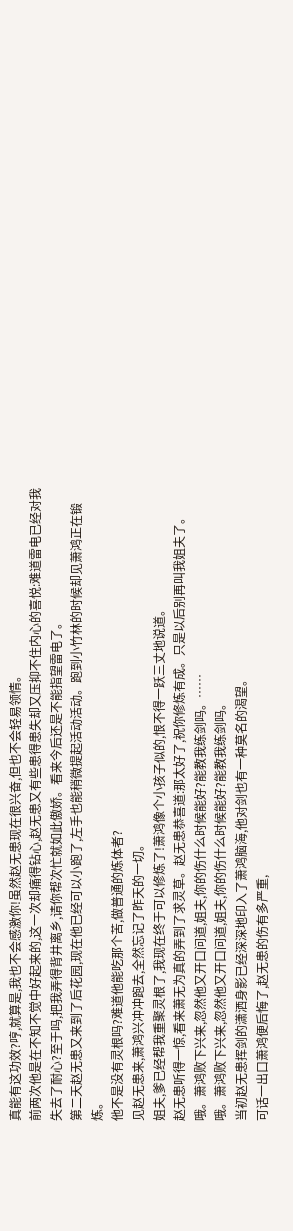真能有这功效?哼,就算是,我也不会感激你!虽然赵无患现在很兴奋,但也不会轻易领情。
前两次他是在不知不觉中好起来的,这一次却痛得钻心,赵无患又有些患得患失却又压抑不住内心的喜悦:难道雷电已经对我失去了耐心?至于吗,把我弄得背井离乡,请你帮次忙就如此傲娇。看来今后还是不能指望雷电了。
第二天赵无患又来到了后花园,现在他已经可以小跑了,左手也能稍微提起活动活动。跑到小竹林的时候却见萧鸿正在锻炼。
他不是没有灵根吗?难道他能吃那个苦,做普通的炼体者?
见赵无患来,萧鸿兴冲冲跑去,全然忘记了昨天的一切。
姐夫,爹已经帮我重聚灵根了,我现在终于可以修炼了!萧鸿像个小孩子似的,恨不得一跃三丈地说道。
赵无患听得一惊,看来萧无为真的弄到了求灵草。赵无患恭喜道:那太好了,祝你修炼有成。只是以后别再叫我姐夫了。
哦。萧鸿败下兴来,忽然他又开口问道,姐夫,你的伤什么时候能好?能教我练剑吗。……
哦。萧鸿败下兴来,忽然他又开口问道,姐夫,你的伤什么时候能好?能教我练剑吗。
当初赵无患挥剑的潇洒身影已经深深地印入了萧鸿脑海,他对剑也有一种莫名的渴望。
可话一出口萧鸿便后悔了,赵无患的伤有多严重,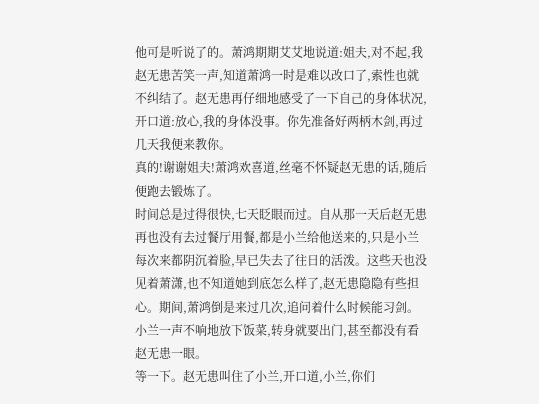他可是听说了的。萧鸿期期艾艾地说道:姐夫,对不起,我
赵无患苦笑一声,知道萧鸿一时是难以改口了,索性也就不纠结了。赵无患再仔细地感受了一下自己的身体状况,开口道:放心,我的身体没事。你先准备好两柄木剑,再过几天我便来教你。
真的!谢谢姐夫!萧鸿欢喜道,丝毫不怀疑赵无患的话,随后便跑去锻炼了。
时间总是过得很快,七天眨眼而过。自从那一天后赵无患再也没有去过餐厅用餐,都是小兰给他送来的,只是小兰每次来都阴沉着脸,早已失去了往日的活泼。这些天也没见着萧潇,也不知道她到底怎么样了,赵无患隐隐有些担心。期间,萧鸿倒是来过几次,追问着什么时候能习剑。
小兰一声不响地放下饭菜,转身就要出门,甚至都没有看赵无患一眼。
等一下。赵无患叫住了小兰,开口道,小兰,你们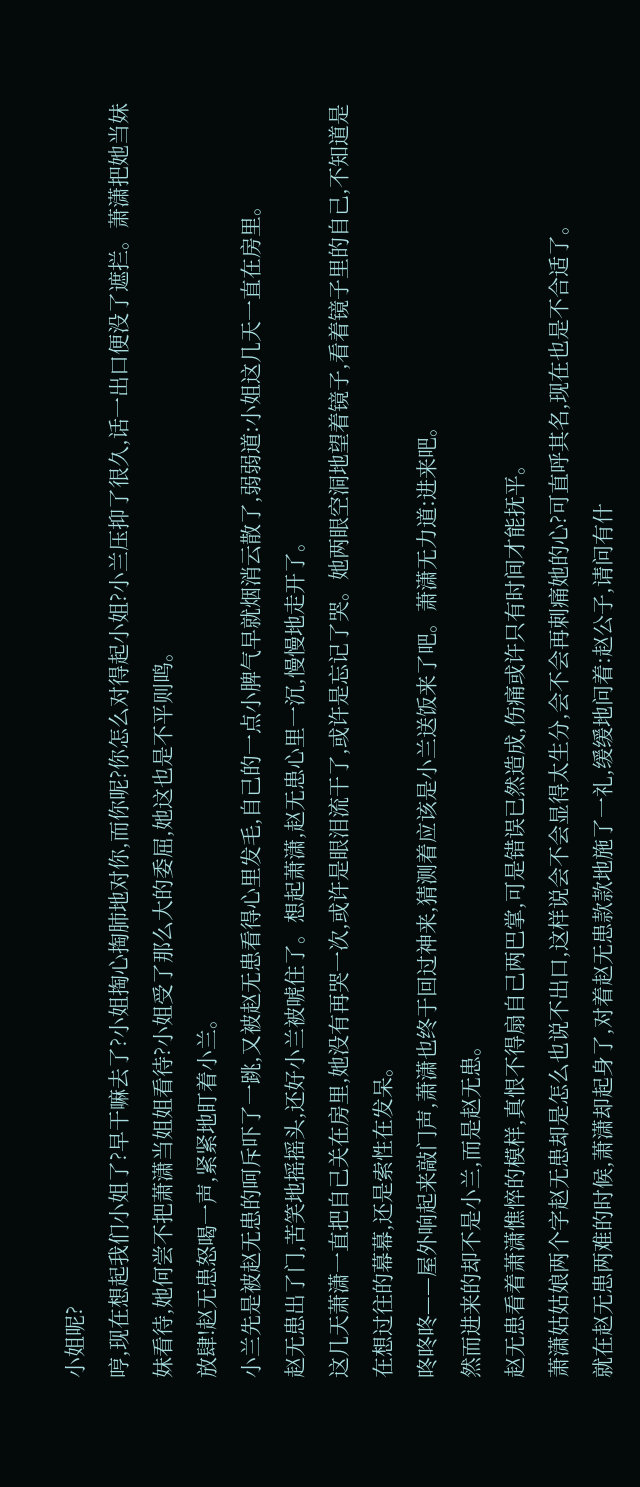小姐呢?
哼,现在想起我们小姐了?早干嘛去了?小姐掏心掏肺地对你,而你呢?你怎么对得起小姐?小兰压抑了很久,话一出口便没了遮拦。萧潇把她当妹妹看待,她何尝不把萧潇当姐姐看待?小姐受了那么大的委屈,她这也是不平则鸣。
放肆!赵无患怒喝一声,紧紧地盯着小兰。
小兰先是被赵无患的呵斥吓了一跳,又被赵无患看得心里发毛,自己的一点小脾气早就烟消云散了,弱弱道:小姐这几天一直在房里。
赵无患出了门,苦笑地摇摇头,还好小兰被唬住了。想起萧潇,赵无患心里一沉,慢慢地走开了。
这几天萧潇一直把自己关在房里,她没有再哭一次,或许是眼泪流干了,或许是忘记了哭。她两眼空洞地望着镜子,看着镜子里的自己,不知道是在想过往的幕幕,还是索性在发呆。
咚咚咚——屋外响起来敲门声,萧潇也终于回过神来,猜测着应该是小兰送饭来了吧。萧潇无力道:进来吧。
然而进来的却不是小兰,而是赵无患。
赵无患看着萧潇憔悴的模样,真恨不得扇自己两巴掌,可是错误已然造成,伤痛或许只有时间才能抚平。
萧潇姑姑娘两个字赵无患却是怎么也说不出口,这样说会不会显得太生分,会不会再刺痛她的心?可直呼其名,现在也是不合适了。
就在赵无患两难的时候,萧潇却起身了,对着赵无患款款地施了一礼,缓缓地问着:赵公子,请问有什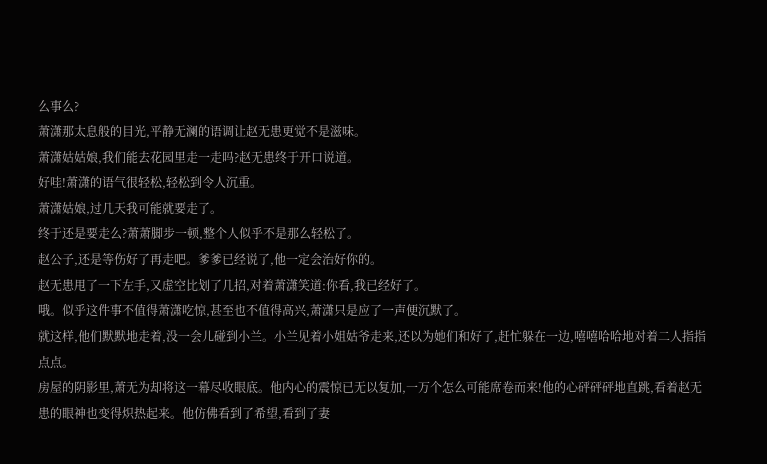么事么?
萧潇那太息般的目光,平静无澜的语调让赵无患更觉不是滋味。
萧潇姑姑娘,我们能去花园里走一走吗?赵无患终于开口说道。
好哇!萧潇的语气很轻松,轻松到令人沉重。
萧潇姑娘,过几天我可能就要走了。
终于还是要走么?萧萧脚步一顿,整个人似乎不是那么轻松了。
赵公子,还是等伤好了再走吧。爹爹已经说了,他一定会治好你的。
赵无患甩了一下左手,又虚空比划了几招,对着萧潇笑道:你看,我已经好了。
哦。似乎这件事不值得萧潇吃惊,甚至也不值得高兴,萧潇只是应了一声便沉默了。
就这样,他们默默地走着,没一会儿碰到小兰。小兰见着小姐姑爷走来,还以为她们和好了,赶忙躲在一边,嘻嘻哈哈地对着二人指指点点。
房屋的阴影里,萧无为却将这一幕尽收眼底。他内心的震惊已无以复加,一万个怎么可能席卷而来!他的心砰砰砰地直跳,看着赵无患的眼神也变得炽热起来。他仿佛看到了希望,看到了妻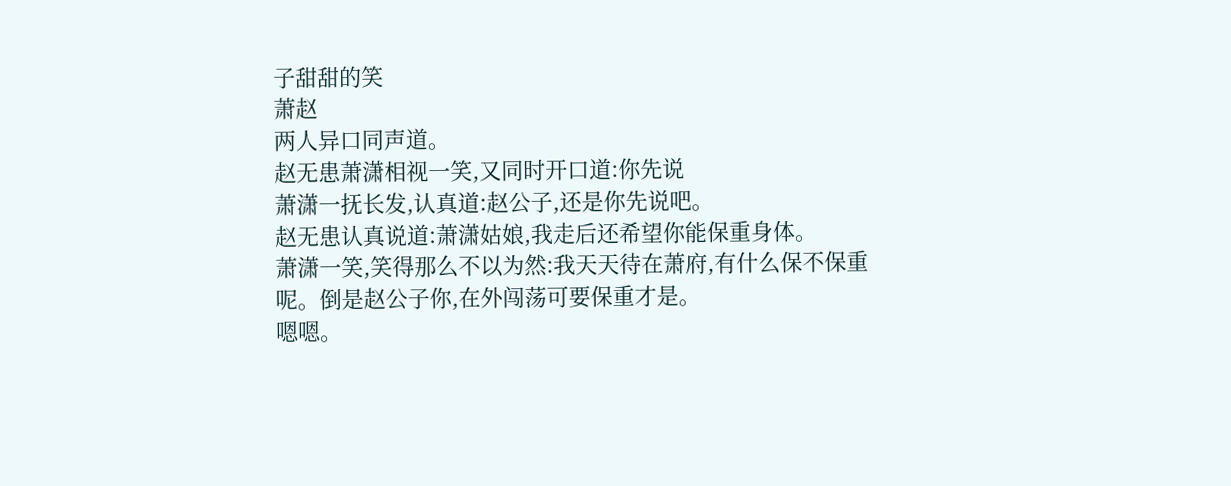子甜甜的笑
萧赵
两人异口同声道。
赵无患萧潇相视一笑,又同时开口道:你先说
萧潇一抚长发,认真道:赵公子,还是你先说吧。
赵无患认真说道:萧潇姑娘,我走后还希望你能保重身体。
萧潇一笑,笑得那么不以为然:我天天待在萧府,有什么保不保重呢。倒是赵公子你,在外闯荡可要保重才是。
嗯嗯。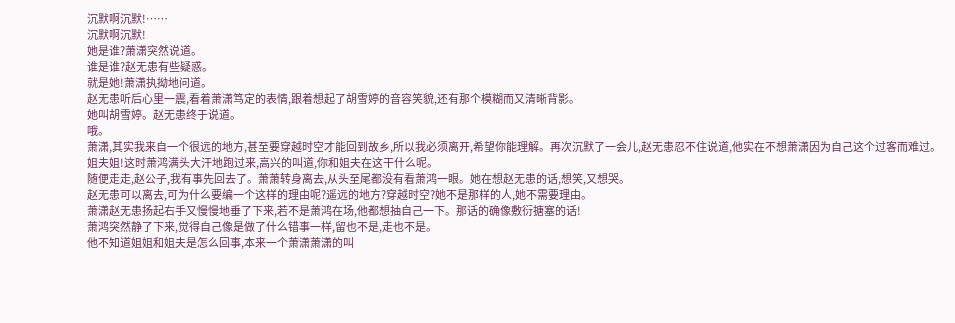沉默啊沉默!……
沉默啊沉默!
她是谁?萧潇突然说道。
谁是谁?赵无患有些疑惑。
就是她!萧潇执拗地问道。
赵无患听后心里一震,看着萧潇笃定的表情,跟着想起了胡雪婷的音容笑貌,还有那个模糊而又清晰背影。
她叫胡雪婷。赵无患终于说道。
哦。
萧潇,其实我来自一个很远的地方,甚至要穿越时空才能回到故乡,所以我必须离开,希望你能理解。再次沉默了一会儿,赵无患忍不住说道,他实在不想萧潇因为自己这个过客而难过。
姐夫姐!这时萧鸿满头大汗地跑过来,高兴的叫道,你和姐夫在这干什么呢。
随便走走,赵公子,我有事先回去了。萧萧转身离去,从头至尾都没有看萧鸿一眼。她在想赵无患的话,想笑,又想哭。
赵无患可以离去,可为什么要编一个这样的理由呢?遥远的地方?穿越时空?她不是那样的人,她不需要理由。
萧潇赵无患扬起右手又慢慢地垂了下来,若不是萧鸿在场,他都想抽自己一下。那话的确像敷衍搪塞的话!
萧鸿突然静了下来,觉得自己像是做了什么错事一样,留也不是,走也不是。
他不知道姐姐和姐夫是怎么回事,本来一个萧潇萧潇的叫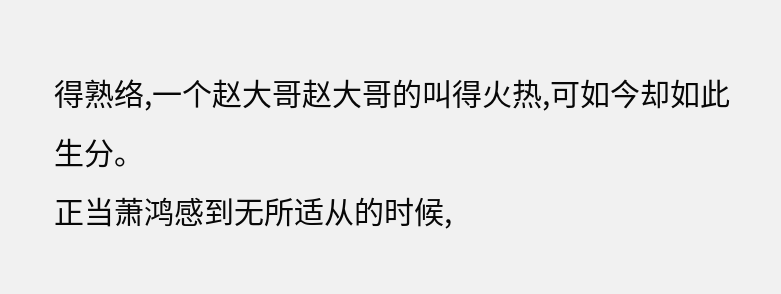得熟络,一个赵大哥赵大哥的叫得火热,可如今却如此生分。
正当萧鸿感到无所适从的时候,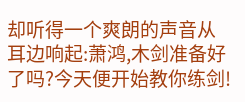却听得一个爽朗的声音从耳边响起:萧鸿,木剑准备好了吗?今天便开始教你练剑!